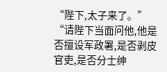“陛下,太子来了。”
“请陛下当面问他,他是否擅设军政署,是否剥皮官吏,是否分士绅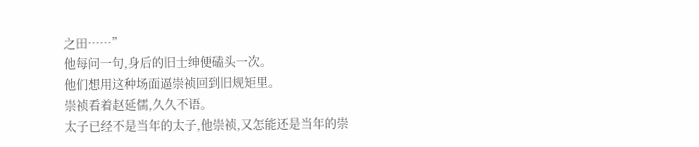之田……”
他每问一句,身后的旧士绅便磕头一次。
他们想用这种场面逼崇祯回到旧规矩里。
崇祯看着赵延儒,久久不语。
太子已经不是当年的太子,他崇祯,又怎能还是当年的崇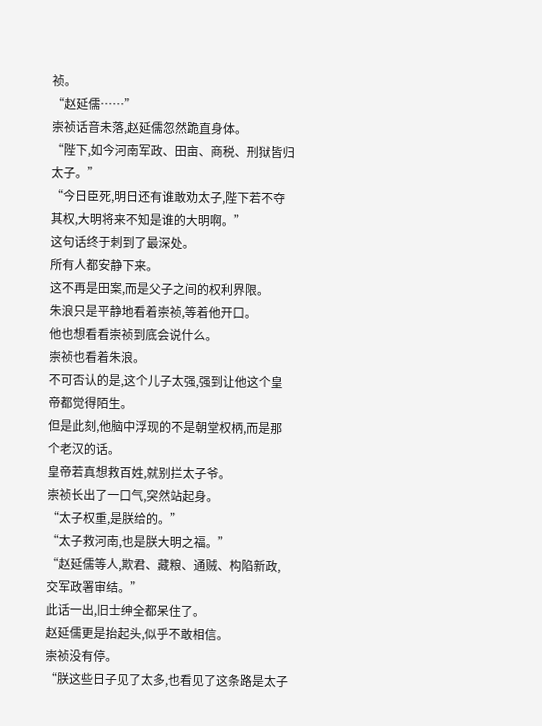祯。
“赵延儒……”
崇祯话音未落,赵延儒忽然跪直身体。
“陛下,如今河南军政、田亩、商税、刑狱皆归太子。”
“今日臣死,明日还有谁敢劝太子,陛下若不夺其权,大明将来不知是谁的大明啊。”
这句话终于刺到了最深处。
所有人都安静下来。
这不再是田案,而是父子之间的权利界限。
朱浪只是平静地看着崇祯,等着他开口。
他也想看看崇祯到底会说什么。
崇祯也看着朱浪。
不可否认的是,这个儿子太强,强到让他这个皇帝都觉得陌生。
但是此刻,他脑中浮现的不是朝堂权柄,而是那个老汉的话。
皇帝若真想救百姓,就别拦太子爷。
崇祯长出了一口气,突然站起身。
“太子权重,是朕给的。”
“太子救河南,也是朕大明之福。”
“赵延儒等人,欺君、藏粮、通贼、构陷新政,交军政署审结。”
此话一出,旧士绅全都呆住了。
赵延儒更是抬起头,似乎不敢相信。
崇祯没有停。
“朕这些日子见了太多,也看见了这条路是太子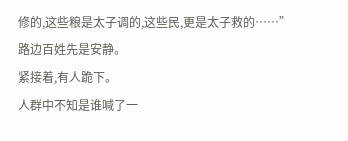修的,这些粮是太子调的,这些民,更是太子救的……”
路边百姓先是安静。
紧接着,有人跪下。
人群中不知是谁喊了一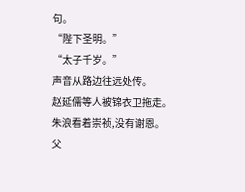句。
“陛下圣明。”
“太子千岁。”
声音从路边往远处传。
赵延儒等人被锦衣卫拖走。
朱浪看着崇祯,没有谢恩。
父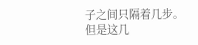子之间只隔着几步。
但是这几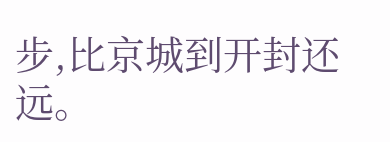步,比京城到开封还远。